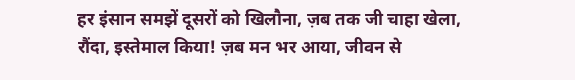हर इंसान समझें दूसरों को खिलौना, ज़ब तक जी चाहा खेला, रौंदा, इस्तेमाल किया! ज़ब मन भर आया, जीवन से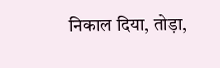निकाल दिया, तोड़ा,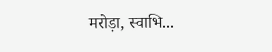मरोड़ा, स्वाभि...